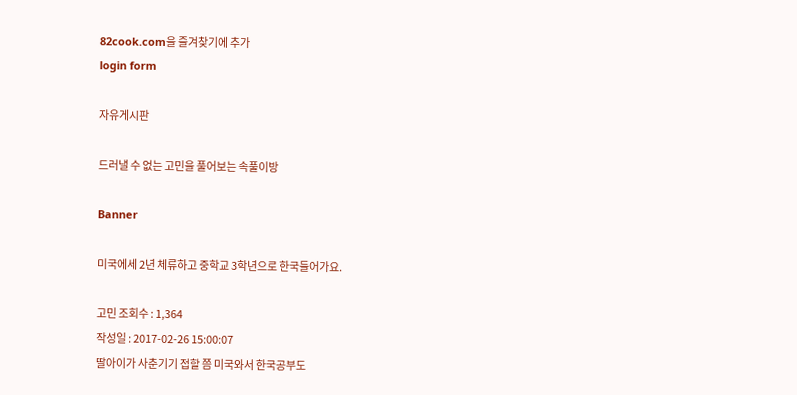82cook.com을 즐겨찾기에 추가
login form

자유게시판

드러낼 수 없는 고민을 풀어보는 속풀이방

Banner

미국에세 2년 체류하고 중학교 3학년으로 한국들어가요.

고민 조회수 : 1,364
작성일 : 2017-02-26 15:00:07
딸아이가 사춘기기 접할 쯤 미국와서 한국공부도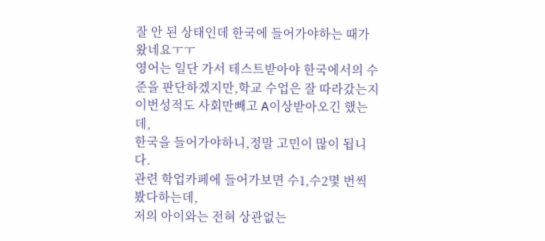잘 안 된 상태인데 한국에 들어가야하는 때가 왔네요ㅜㅜ
영어는 일단 가서 테스트받아야 한국에서의 수준을 판단하겠지만,학교 수업은 잘 따라갔는지 이번성적도 사회만빼고 A이상받아오긴 했는데,
한국을 들어가야하니,정말 고민이 많이 됩니다.
관련 학업카페에 들어가보면 수1,수2몇 번씩 봤다하는데,
저의 아이와는 전혀 상관없는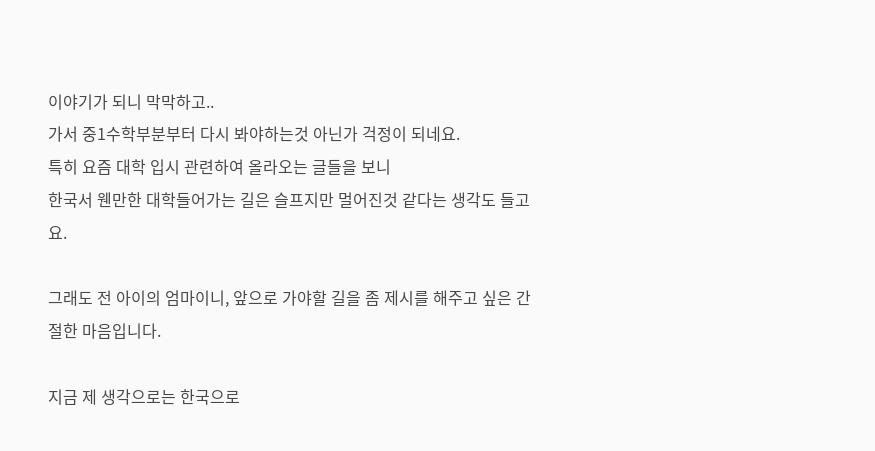이야기가 되니 막막하고..
가서 중1수학부분부터 다시 봐야하는것 아닌가 걱정이 되네요.
특히 요즘 대학 입시 관련하여 올라오는 글들을 보니
한국서 웬만한 대학들어가는 길은 슬프지만 멀어진것 같다는 생각도 들고요.

그래도 전 아이의 엄마이니, 앞으로 가야할 길을 좀 제시를 해주고 싶은 간절한 마음입니다.

지금 제 생각으로는 한국으로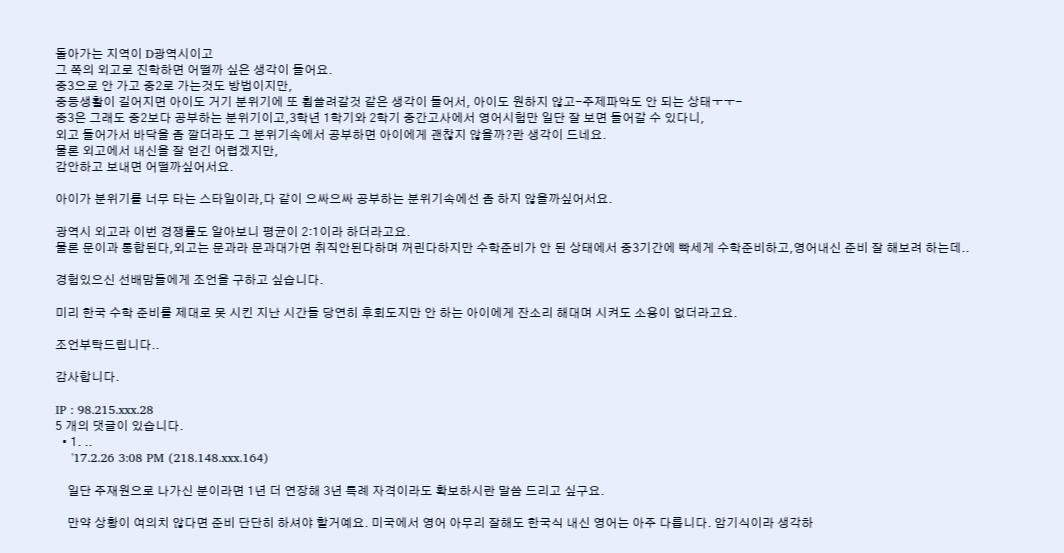돌아가는 지역이 D광역시이고
그 쪽의 외고로 진학하면 어떨까 싶은 생각이 들어요.
중3으로 안 가고 중2로 가는것도 방법이지만,
중등생활이 길어지면 아이도 거기 분위기에 또 휩쓸려갈것 같은 생각이 들어서, 아이도 원하지 않고-주제파악도 안 되는 상태ㅜㅜ-
중3은 그래도 중2보다 공부하는 분위기이고,3학년 1학기와 2학기 중간고사에서 영어시험만 일단 잘 보면 들어갈 수 있다니,
외고 들어가서 바닥을 좀 깔더라도 그 분위기속에서 공부하면 아이에게 괜찮지 않을까?란 생각이 드네요.
물론 외고에서 내신을 잘 얻긴 어렵겠지만,
감안하고 보내면 어떨까싶어서요.

아이가 분위기를 너무 타는 스타일이라,다 같이 으싸으싸 공부하는 분위기속에선 좀 하지 않을까싶어서요.

광역시 외고라 이번 경쟁률도 알아보니 평균이 2:1이라 하더라고요.
물론 문이과 통합된다,외고는 문과라 문과대가면 취직안된다하며 꺼린다하지만 수학준비가 안 된 상태에서 중3기간에 빡세게 수학준비하고,영어내신 준비 잘 해보려 하는데..

경험있으신 선배맘들에게 조언을 구하고 싶습니다.

미리 한국 수학 준비를 제대로 못 시킨 지난 시간들 당연히 후회도지만 안 하는 아이에게 잔소리 해대며 시켜도 소용이 없더라고요.

조언부탁드립니다..

감사합니다.

IP : 98.215.xxx.28
5 개의 댓글이 있습니다.
  • 1. ..
    '17.2.26 3:08 PM (218.148.xxx.164)

    일단 주재원으로 나가신 분이라면 1년 더 연장해 3년 특례 자격이라도 확보하시란 말씀 드리고 싶구요.

    만약 상황이 여의치 않다면 준비 단단히 하셔야 할거예요. 미국에서 영어 아무리 잘해도 한국식 내신 영어는 아주 다릅니다. 암기식이라 생각하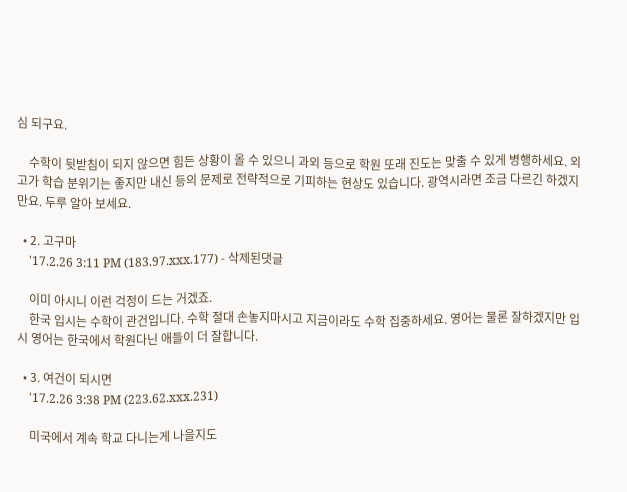심 되구요.

    수학이 뒷받침이 되지 않으면 힘든 상황이 올 수 있으니 과외 등으로 학원 또래 진도는 맞출 수 있게 병행하세요. 외고가 학습 분위기는 좋지만 내신 등의 문제로 전략적으로 기피하는 현상도 있습니다. 광역시라면 조금 다르긴 하겠지만요. 두루 알아 보세요.

  • 2. 고구마
    '17.2.26 3:11 PM (183.97.xxx.177) - 삭제된댓글

    이미 아시니 이런 걱정이 드는 거겠죠.
    한국 입시는 수학이 관건입니다. 수학 절대 손놓지마시고 지금이라도 수학 집중하세요. 영어는 물론 잘하겠지만 입시 영어는 한국에서 학원다닌 애들이 더 잘합니다.

  • 3. 여건이 되시면
    '17.2.26 3:38 PM (223.62.xxx.231)

    미국에서 계속 학교 다니는게 나을지도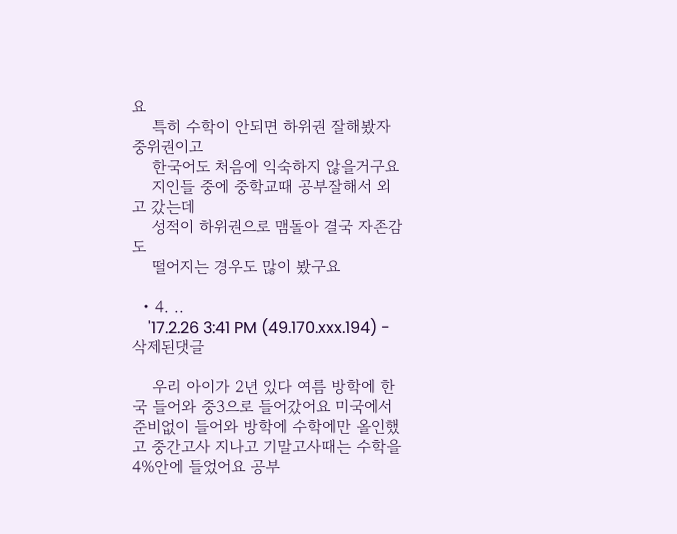요
    특히 수학이 안되면 하위권 잘해봤자 중위권이고
    한국어도 처음에 익숙하지 않을거구요
    지인들 중에 중학교때 공부잘해서 외고 갔는데
    성적이 하위권으로 맴돌아 결국 자존감도
    떨어지는 경우도 많이 봤구요

  • 4. ..
    '17.2.26 3:41 PM (49.170.xxx.194) - 삭제된댓글

    우리 아이가 2년 있다 여름 방학에 한국 들어와 중3으로 들어갔어요 미국에서 준비없이 들어와 방학에 수학에만 올인했고 중간고사 지나고 기말고사때는 수학을 4%안에 들었어요 공부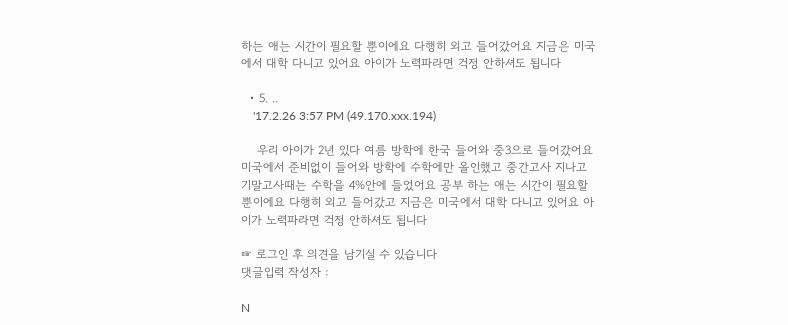하는 애는 시간이 필요할 뿐이에요 다행히 외고 들어갔어요 지금은 미국에서 대학 다니고 있어요 아이가 노력파라면 걱정 안하셔도 됩니다

  • 5. ..
    '17.2.26 3:57 PM (49.170.xxx.194)

    우리 아이가 2년 있다 여름 방학에 한국 들어와 중3으로 들어갔어요 미국에서 준비없이 들어와 방학에 수학에만 올인했고 중간고사 지나고 기말고사때는 수학을 4%안에 들었어요 공부 하는 애는 시간이 필요할 뿐이에요 다행히 외고 들어갔고 지금은 미국에서 대학 다니고 있어요 아이가 노력파라면 걱정 안하셔도 됩니다

☞ 로그인 후 의견을 남기실 수 있습니다
댓글입력 작성자 :

N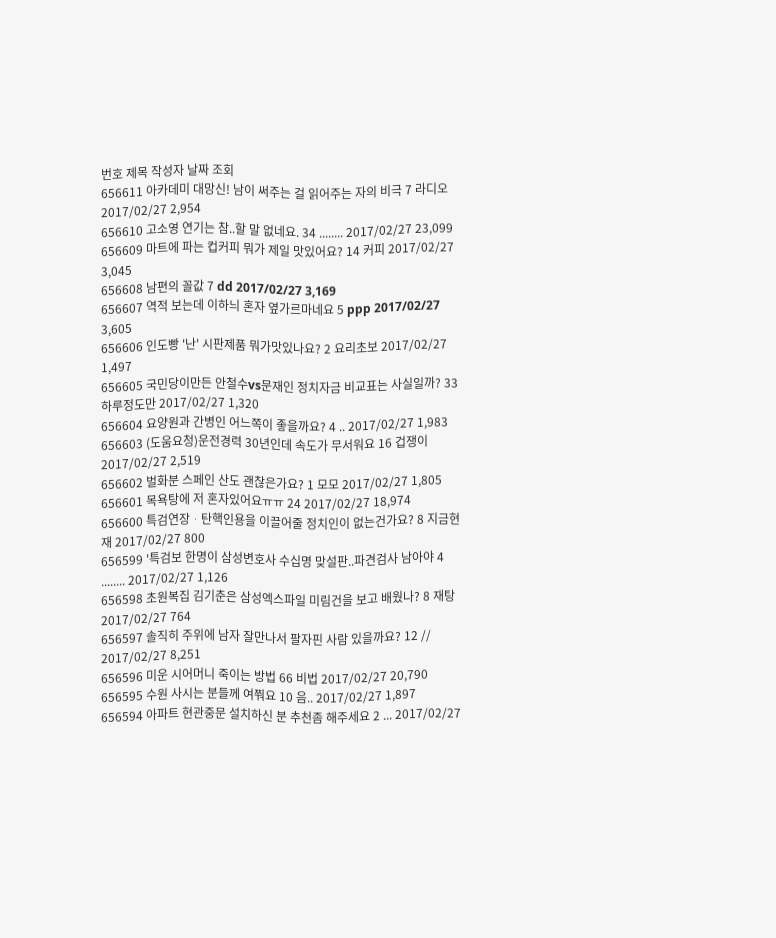번호 제목 작성자 날짜 조회
656611 아카데미 대망신! 남이 써주는 걸 읽어주는 자의 비극 7 라디오 2017/02/27 2,954
656610 고소영 연기는 참..할 말 없네요. 34 ........ 2017/02/27 23,099
656609 마트에 파는 컵커피 뭐가 제일 맛있어요? 14 커피 2017/02/27 3,045
656608 남편의 꼴값 7 dd 2017/02/27 3,169
656607 역적 보는데 이하늬 혼자 옆가르마네요 5 ppp 2017/02/27 3,605
656606 인도빵 '난' 시판제품 뭐가맛있나요? 2 요리초보 2017/02/27 1,497
656605 국민당이만든 안철수vs문재인 정치자금 비교표는 사실일까? 33 하루정도만 2017/02/27 1,320
656604 요양원과 간병인 어느쪽이 좋을까요? 4 .. 2017/02/27 1,983
656603 (도움요청)운전경력 30년인데 속도가 무서워요 16 겁쟁이 2017/02/27 2,519
656602 벌화분 스페인 산도 괜찮은가요? 1 모모 2017/02/27 1,805
656601 목욕탕에 저 혼자있어요ㅠㅠ 24 2017/02/27 18,974
656600 특검연장ᆞ탄핵인용을 이끌어줄 정치인이 없는건가요? 8 지금현재 2017/02/27 800
656599 '특검보 한명이 삼성변호사 수십명 맞설판..파견검사 남아야 4 ........ 2017/02/27 1,126
656598 초원복집 김기춘은 삼성엑스파일 미림건을 보고 배웠나? 8 재탕 2017/02/27 764
656597 솔직히 주위에 남자 잘만나서 팔자핀 사람 있을까요? 12 // 2017/02/27 8,251
656596 미운 시어머니 죽이는 방법 66 비법 2017/02/27 20,790
656595 수원 사시는 분들께 여쭤요 10 음.. 2017/02/27 1,897
656594 아파트 현관중문 설치하신 분 추천좀 해주세요 2 ... 2017/02/27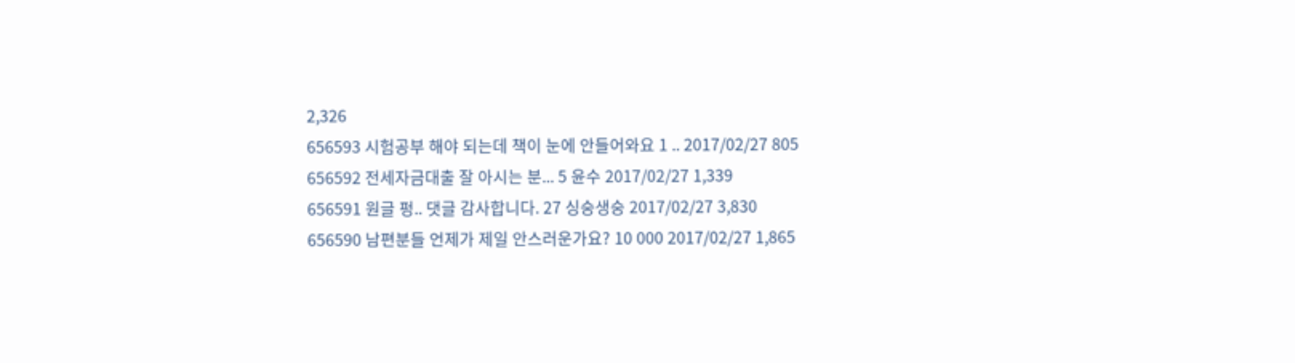2,326
656593 시험공부 해야 되는데 책이 눈에 안들어와요 1 .. 2017/02/27 805
656592 전세자금대출 잘 아시는 분... 5 윤수 2017/02/27 1,339
656591 원글 펑.. 댓글 감사합니다. 27 싱숭생숭 2017/02/27 3,830
656590 남편분들 언제가 제일 안스러운가요? 10 000 2017/02/27 1,865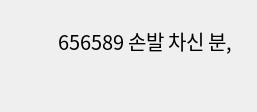656589 손발 차신 분,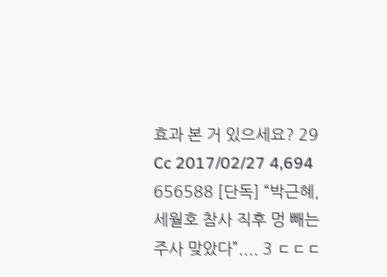효과 본 거 있으세요? 29 Cc 2017/02/27 4,694
656588 [단독] “박근혜, 세월호 참사 직후 멍 빼는 주사 맞았다”.... 3 ㄷㄷㄷ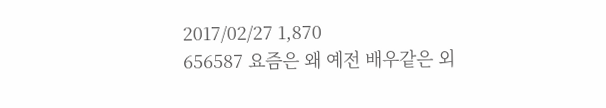2017/02/27 1,870
656587 요즘은 왜 예전 배우같은 외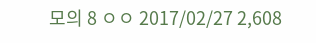모의 8 ㅇㅇ 2017/02/27 2,608